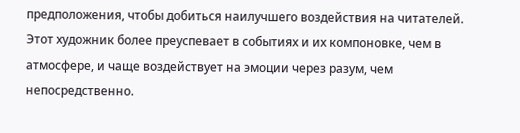предположения, чтобы добиться наилучшего воздействия на читателей. Этот художник более преуспевает в событиях и их компоновке, чем в атмосфере, и чаще воздействует на эмоции через разум, чем непосредственно.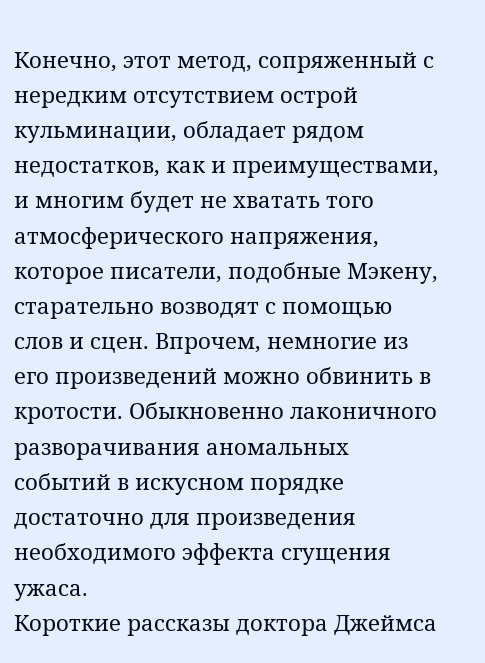Конечно, этот метод, сопряженный с нередким отсутствием острой кульминации, обладает рядом недостатков, как и преимуществами, и многим будет не хватать того атмосферического напряжения, которое писатели, подобные Мэкену, старательно возводят с помощью слов и сцен. Впрочем, немногие из его произведений можно обвинить в кротости. Обыкновенно лаконичного разворачивания аномальных событий в искусном порядке достаточно для произведения необходимого эффекта сгущения ужаса.
Короткие рассказы доктора Джеймса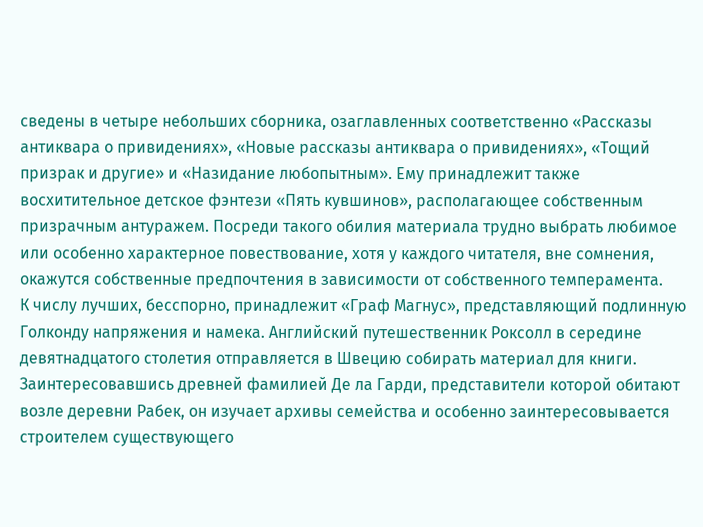сведены в четыре небольших сборника, озаглавленных соответственно «Рассказы антиквара о привидениях», «Новые рассказы антиквара о привидениях», «Тощий призрак и другие» и «Назидание любопытным». Ему принадлежит также восхитительное детское фэнтези «Пять кувшинов», располагающее собственным призрачным антуражем. Посреди такого обилия материала трудно выбрать любимое или особенно характерное повествование, хотя у каждого читателя, вне сомнения, окажутся собственные предпочтения в зависимости от собственного темперамента.
К числу лучших, бесспорно, принадлежит «Граф Магнус», представляющий подлинную Голконду напряжения и намека. Английский путешественник Роксолл в середине девятнадцатого столетия отправляется в Швецию собирать материал для книги. Заинтересовавшись древней фамилией Де ла Гарди, представители которой обитают возле деревни Рабек, он изучает архивы семейства и особенно заинтересовывается строителем существующего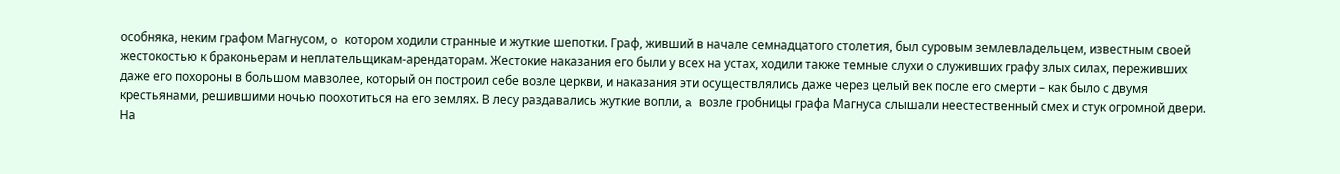особняка, неким графом Магнусом, o котором ходили странные и жуткие шепотки. Граф, живший в начале семнадцатого столетия, был суровым землевладельцем, известным своей жестокостью к браконьерам и неплательщикам-арендаторам. Жестокие наказания его были у всех на устах, ходили также темные слухи о служивших графу злых силах, переживших даже его похороны в большом мавзолее, который он построил себе возле церкви, и наказания эти осуществлялись даже через целый век после его смерти – как было с двумя крестьянами, решившими ночью поохотиться на его землях. В лесу раздавались жуткие вопли, a возле гробницы графа Магнуса слышали неестественный смех и стук огромной двери. На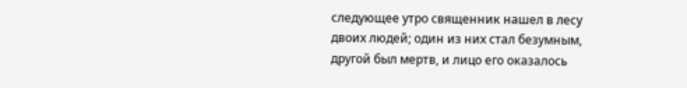следующее утро священник нашел в лесу двоих людей; один из них стал безумным, другой был мертв, и лицо его оказалось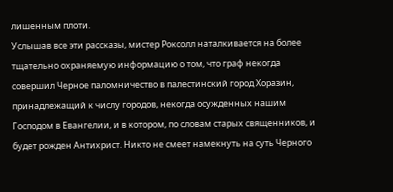лишенным плоти.
Услышав все эти рассказы, мистер Роксолл наталкивается на более тщательно охраняемую информацию о том, что граф некогда совершил Черное паломничество в палестинский город Хоразин, принадлежащий к числу городов, некогда осужденных нашим Господом в Евангелии, и в котором, по словам старых священников, и будет рожден Антихрист. Никто не смеет намекнуть на суть Черного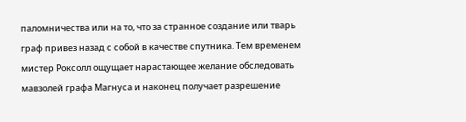паломничества или на то, что за странное создание или тварь граф привез назад с собой в качестве спутника. Тем временем мистер Роксолл ощущает нарастающее желание обследовать мавзолей графа Магнуса и наконец получает разрешение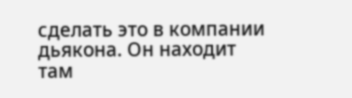сделать это в компании дьякона. Он находит там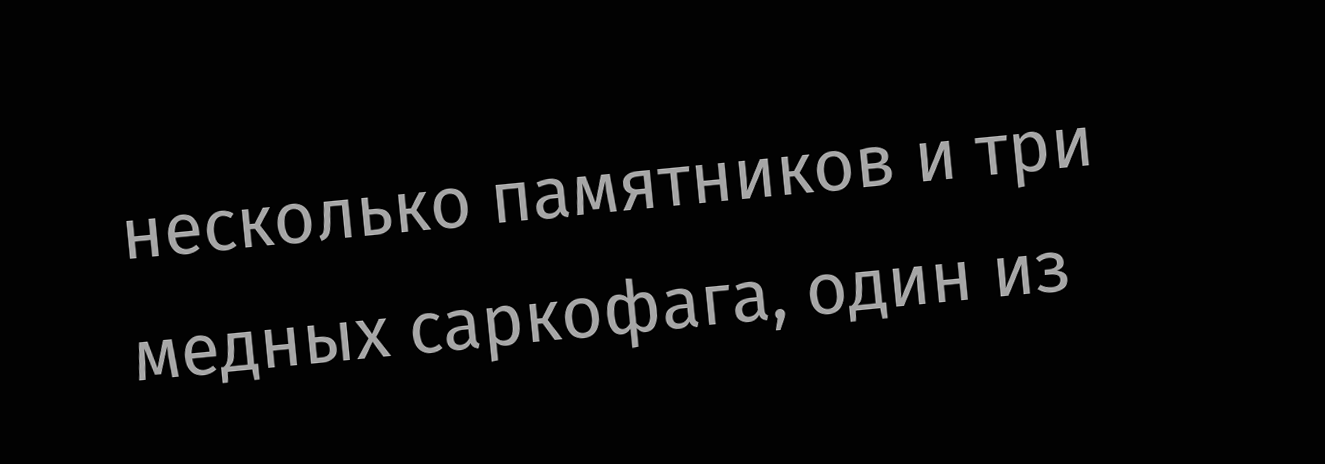несколько памятников и три медных саркофага, один из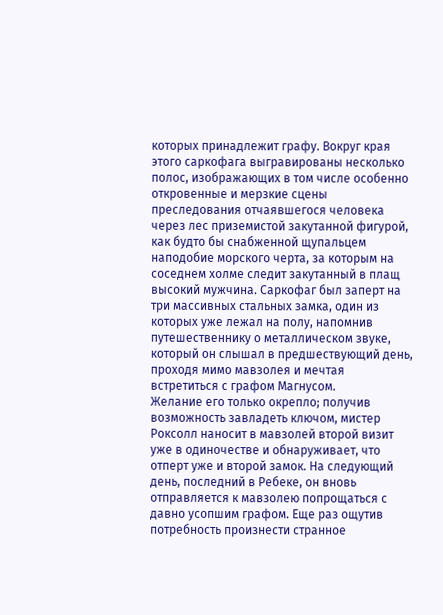которых принадлежит графу. Вокруг края этого саркофага выгравированы несколько полос, изображающих в том числе особенно откровенные и мерзкие сцены преследования отчаявшегося человека через лес приземистой закутанной фигурой, как будто бы снабженной щупальцем наподобие морского черта, за которым на соседнем холме следит закутанный в плащ высокий мужчина. Саркофаг был заперт на три массивных стальных замка, один из которых уже лежал на полу, напомнив путешественнику о металлическом звуке, который он слышал в предшествующий день, проходя мимо мавзолея и мечтая встретиться с графом Магнусом.
Желание его только окрепло; получив возможность завладеть ключом, мистер Роксолл наносит в мавзолей второй визит уже в одиночестве и обнаруживает, что отперт уже и второй замок. На следующий день, последний в Ребеке, он вновь отправляется к мавзолею попрощаться с давно усопшим графом. Еще раз ощутив потребность произнести странное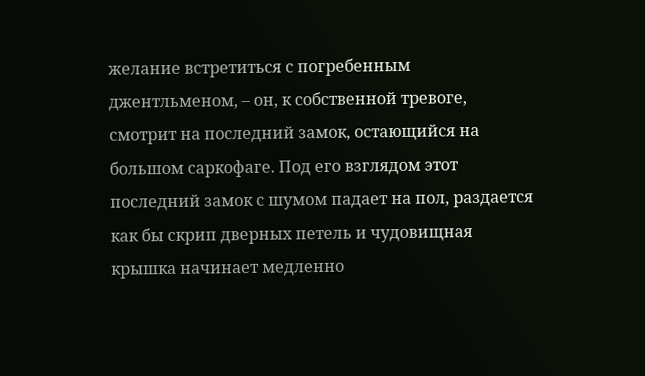желание встретиться с погребенным джентльменом, – он, к собственной тревоге, смотрит на последний замок, остающийся на большом саркофаге. Под его взглядом этот последний замок с шумом падает на пол, раздается как бы скрип дверных петель и чудовищная крышка начинает медленно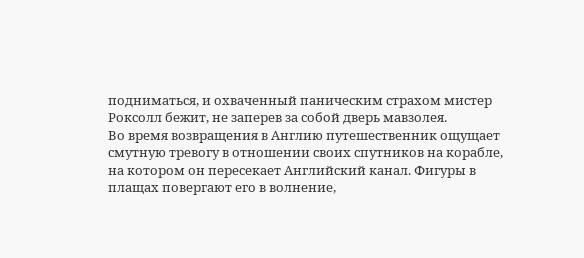подниматься, и охваченный паническим страхом мистер Роксолл бежит, не заперев за собой дверь мавзолея.
Во время возвращения в Англию путешественник ощущает смутную тревогу в отношении своих спутников на корабле, на котором он пересекает Английский канал. Фигуры в плащах повергают его в волнение,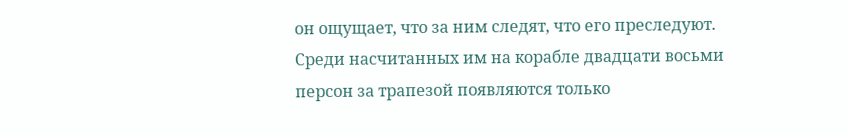он ощущает, что за ним следят, что его преследуют. Среди насчитанных им на корабле двадцати восьми персон за трапезой появляются только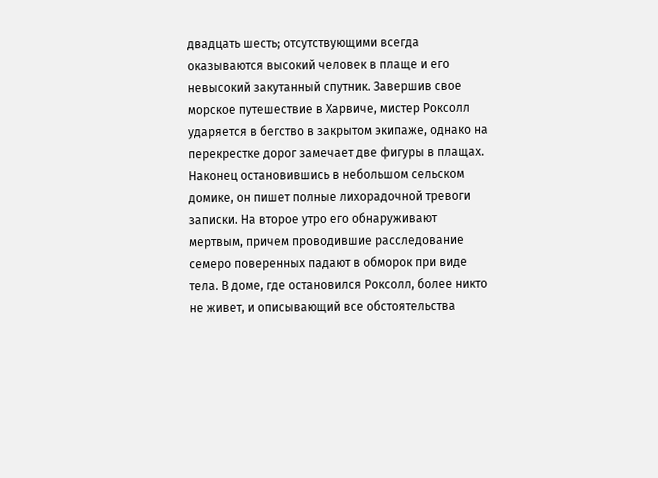двадцать шесть; отсутствующими всегда оказываются высокий человек в плаще и его невысокий закутанный спутник. Завершив свое морское путешествие в Харвиче, мистер Роксолл ударяется в бегство в закрытом экипаже, однако на перекрестке дорог замечает две фигуры в плащах. Наконец остановившись в небольшом сельском домике, он пишет полные лихорадочной тревоги записки. На второе утро его обнаруживают мертвым, причем проводившие расследование семеро поверенных падают в обморок при виде тела. В доме, где остановился Роксолл, более никто не живет, и описывающий все обстоятельства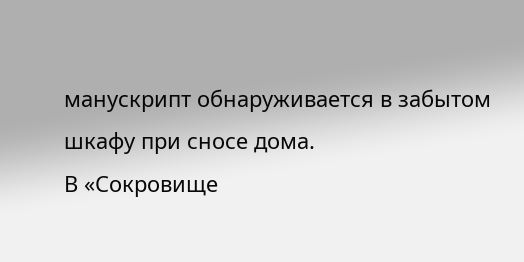манускрипт обнаруживается в забытом шкафу при сносе дома.
В «Сокровище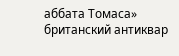аббата Томаса» британский антиквар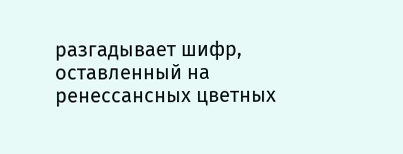разгадывает шифр, оставленный на ренессансных цветных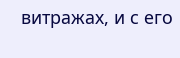витражах, и с его